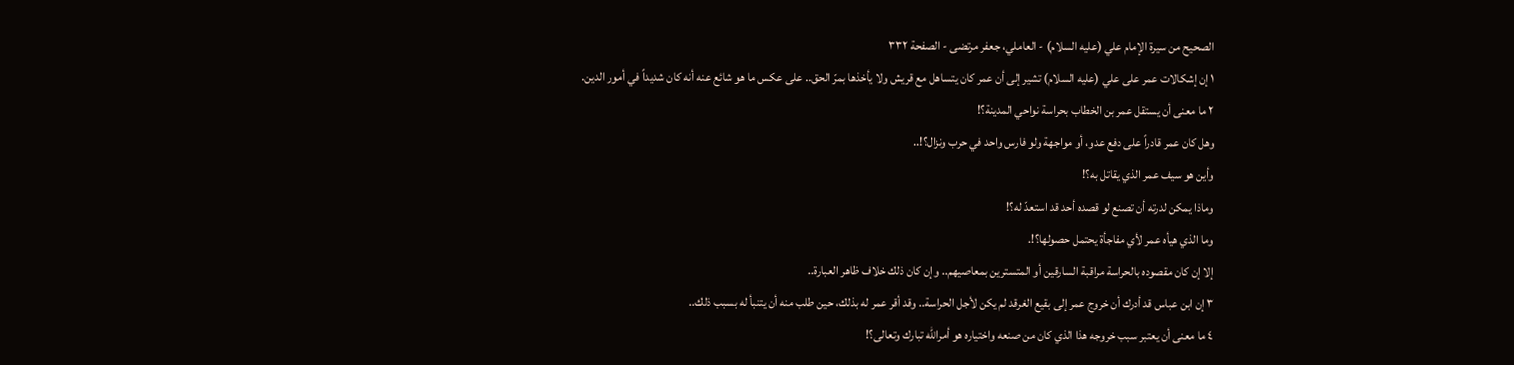الصحيح من سيرة الإمام علي (عليه السلام) - العاملي، جعفر مرتضى - الصفحة ٣٣٢
١ إن إشكالات عمر على علي (عليه السلام) تشير إلى أن عمر كان يتساهل مع قريش ولا يأخذها بمرّ الحق.. على عكس ما هو شائع عنه أنه كان شديداً في أمور الدين.
٢ ما معنى أن يستقل عمر بن الخطاب بحراسة نواحي المدينة؟!
وهل كان عمر قادراً على دفع عدو، أو مواجهة ولو فارس واحد في حرب ونزال؟!..
وأين هو سيف عمر الذي يقاتل به؟!
وماذا يمكن لدرته أن تصنع لو قصده أحد قد استعدّ له؟!
وما الذي هيأه عمر لأي مفاجأة يحتمل حصولها؟!.
إلا إن كان مقصوده بالحراسة مراقبة السارقين أو المتسترين بمعاصيهم.. وإن كان ذلك خلاف ظاهر العبارة..
٣ إن ابن عباس قد أدرك أن خروج عمر إلى بقيع الغرقد لم يكن لأجل الحراسة.. وقد أقر عمر له بذلك، حين طلب منه أن يتنبأ له بسبب ذلك..
٤ ما معنى أن يعتبر سبب خروجه هذا الذي كان من صنعه واختياره هو أمرالله تبارك وتعالى؟!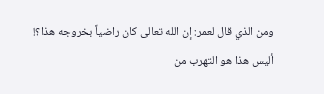ومن الذي قال لعمر: إن الله تعالى كان راضياً بخروجه هذا؟!
أليس هذا هو التهرب من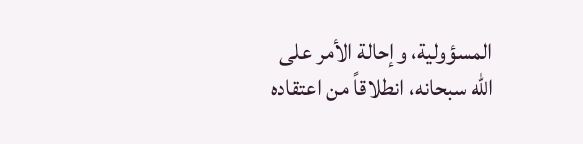المسؤولية، وإحالة الأمر على الله سبحانه، انطلاقاً من اعتقاده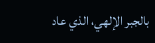بالجبر الإلهي، الذي عاد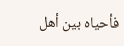فأحياه بين أهل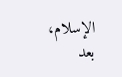الإسلام، بعد